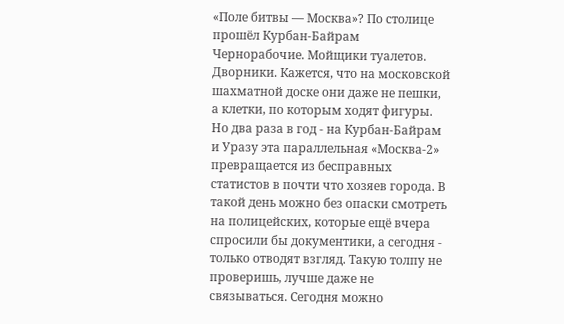«Поле битвы — Москва»? По столице прошёл Курбан-Байрам
Чернорабочие. Мойщики туалетов. Дворники. Кажется, что на московской шахматной доске они даже не пешки, а клетки, по которым ходят фигуры. Но два раза в год - на Курбан-Байрам и Уразу эта параллельная «Москва-2» превращается из бесправных статистов в почти что хозяев города. В такой день можно без опаски смотреть на полицейских, которые ещё вчера спросили бы документики, а сегодня - только отводят взгляд. Такую толпу не проверишь, лучше даже не связываться. Сегодня можно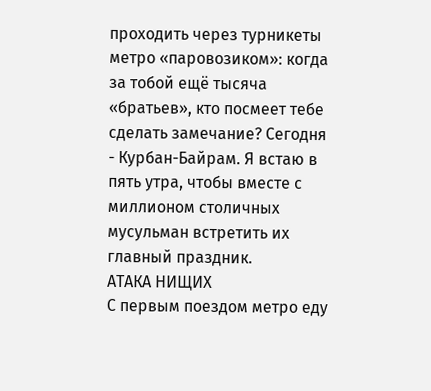проходить через турникеты метро «паровозиком»: когда за тобой ещё тысяча «братьев», кто посмеет тебе сделать замечание? Сегодня - Курбан-Байрам. Я встаю в пять утра, чтобы вместе с миллионом столичных мусульман встретить их главный праздник.
АТАКА НИЩИХ
С первым поездом метро еду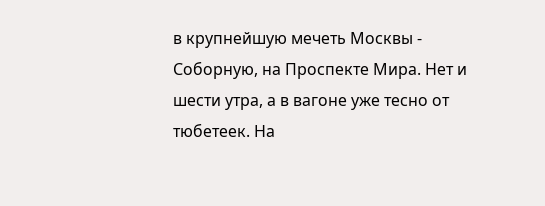в крупнейшую мечеть Москвы - Соборную, на Проспекте Мира. Нет и шести утра, а в вагоне уже тесно от тюбетеек. На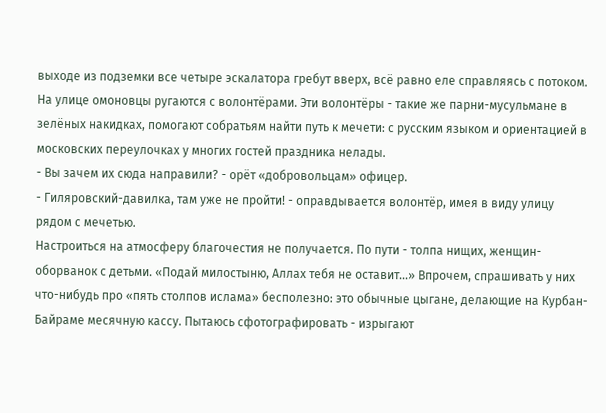выходе из подземки все четыре эскалатора гребут вверх, всё равно еле справляясь с потоком.
На улице омоновцы ругаются с волонтёрами. Эти волонтёры - такие же парни-мусульмане в зелёных накидках, помогают собратьям найти путь к мечети: с русским языком и ориентацией в московских переулочках у многих гостей праздника нелады.
- Вы зачем их сюда направили? - орёт «добровольцам» офицер.
- Гиляровский-давилка, там уже не пройти! - оправдывается волонтёр, имея в виду улицу рядом с мечетью.
Настроиться на атмосферу благочестия не получается. По пути - толпа нищих, женщин-оборванок с детьми. «Подай милостыню, Аллах тебя не оставит...» Впрочем, спрашивать у них что-нибудь про «пять столпов ислама» бесполезно: это обычные цыгане, делающие на Курбан-Байраме месячную кассу. Пытаюсь сфотографировать - изрыгают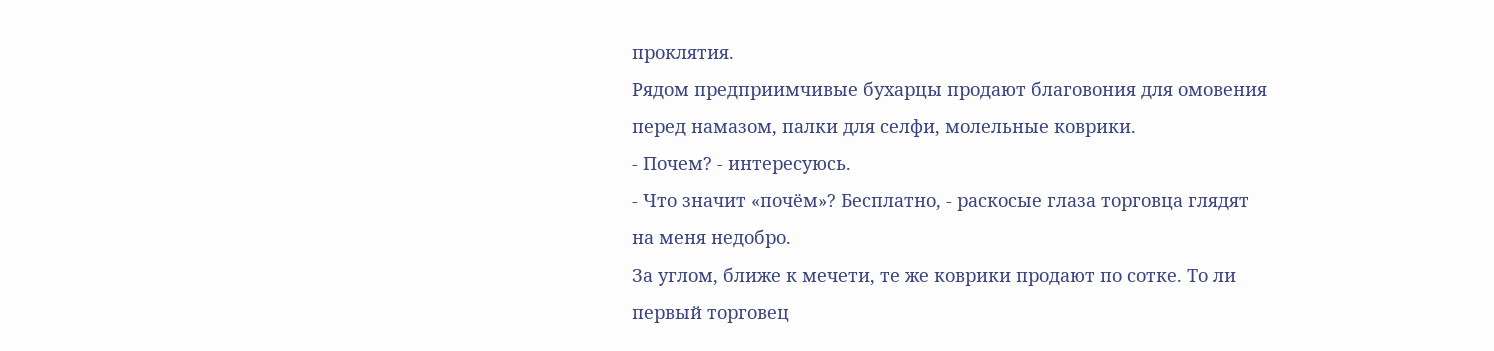проклятия.
Рядом предприимчивые бухарцы продают благовония для омовения перед намазом, палки для селфи, молельные коврики.
- Почем? - интересуюсь.
- Что значит «почём»? Бесплатно, - раскосые глаза торговца глядят на меня недобро.
За углом, ближе к мечети, те же коврики продают по сотке. То ли первый торговец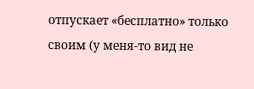отпускает «бесплатно» только своим (у меня-то вид не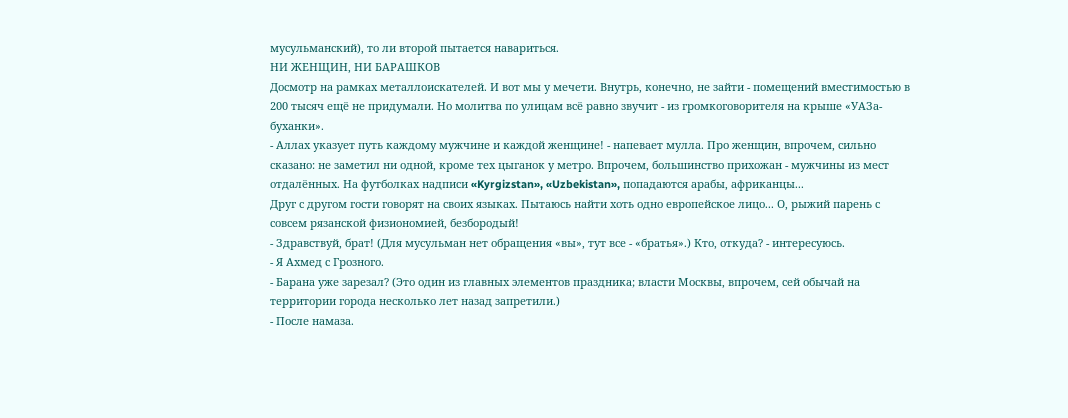мусульманский), то ли второй пытается навариться.
НИ ЖЕНЩИН, НИ БАРАШКОВ
Досмотр на рамках металлоискателей. И вот мы у мечети. Внутрь, конечно, не зайти - помещений вместимостью в 200 тысяч ещё не придумали. Но молитва по улицам всё равно звучит - из громкоговорителя на крыше «УАЗа-буханки».
- Аллах указует путь каждому мужчине и каждой женщине! - напевает мулла. Про женщин, впрочем, сильно сказано: не заметил ни одной, кроме тех цыганок у метро. Впрочем, большинство прихожан - мужчины из мест отдалённых. На футболках надписи «Kyrgizstan», «Uzbekistan», попадаются арабы, африканцы...
Друг с другом гости говорят на своих языках. Пытаюсь найти хоть одно европейское лицо... О, рыжий парень с совсем рязанской физиономией, безбородый!
- Здравствуй, брат! (Для мусульман нет обращения «вы», тут все - «братья».) Кто, откуда? - интересуюсь.
- Я Ахмед с Грозного.
- Барана уже зарезал? (Это один из главных элементов праздника; власти Москвы, впрочем, сей обычай на территории города несколько лет назад запретили.)
- После намаза.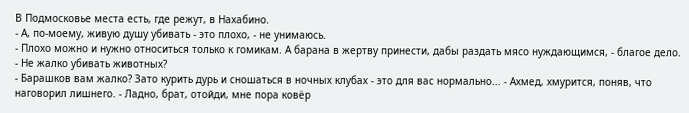В Подмосковье места есть, где режут, в Нахабино.
- А, по-моему, живую душу убивать - это плохо, - не унимаюсь.
- Плохо можно и нужно относиться только к гомикам. А барана в жертву принести, дабы раздать мясо нуждающимся, - благое дело.
- Не жалко убивать животных?
- Барашков вам жалко? Зато курить дурь и сношаться в ночных клубах - это для вас нормально... - Ахмед, хмурится, поняв, что наговорил лишнего. - Ладно, брат, отойди, мне пора ковёр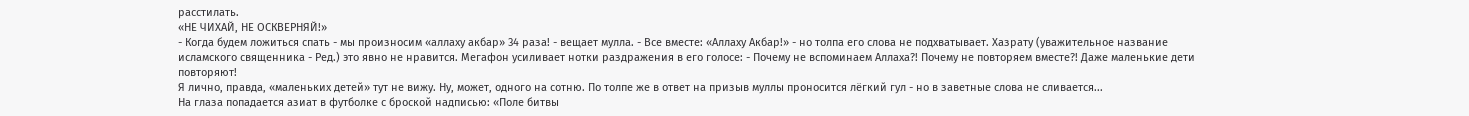расстилать.
«НЕ ЧИХАЙ, НЕ ОСКВЕРНЯЙ!»
- Когда будем ложиться спать - мы произносим «аллаху акбар» 34 раза! - вещает мулла. - Все вместе: «Аллаху Акбар!» - но толпа его слова не подхватывает. Хазрату (уважительное название исламского священника - Ред.) это явно не нравится. Мегафон усиливает нотки раздражения в его голосе: - Почему не вспоминаем Аллаха?! Почему не повторяем вместе?! Даже маленькие дети повторяют!
Я лично, правда, «маленьких детей» тут не вижу. Ну, может, одного на сотню. По толпе же в ответ на призыв муллы проносится лёгкий гул - но в заветные слова не сливается...
На глаза попадается азиат в футболке с броской надписью: «Поле битвы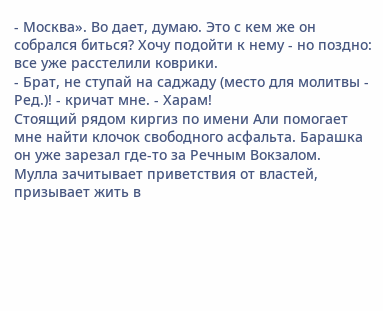- Москва». Во дает, думаю. Это с кем же он собрался биться? Хочу подойти к нему - но поздно: все уже расстелили коврики.
- Брат, не ступай на саджаду (место для молитвы - Ред.)! - кричат мне. - Харам!
Стоящий рядом киргиз по имени Али помогает мне найти клочок свободного асфальта. Барашка он уже зарезал где-то за Речным Вокзалом.
Мулла зачитывает приветствия от властей, призывает жить в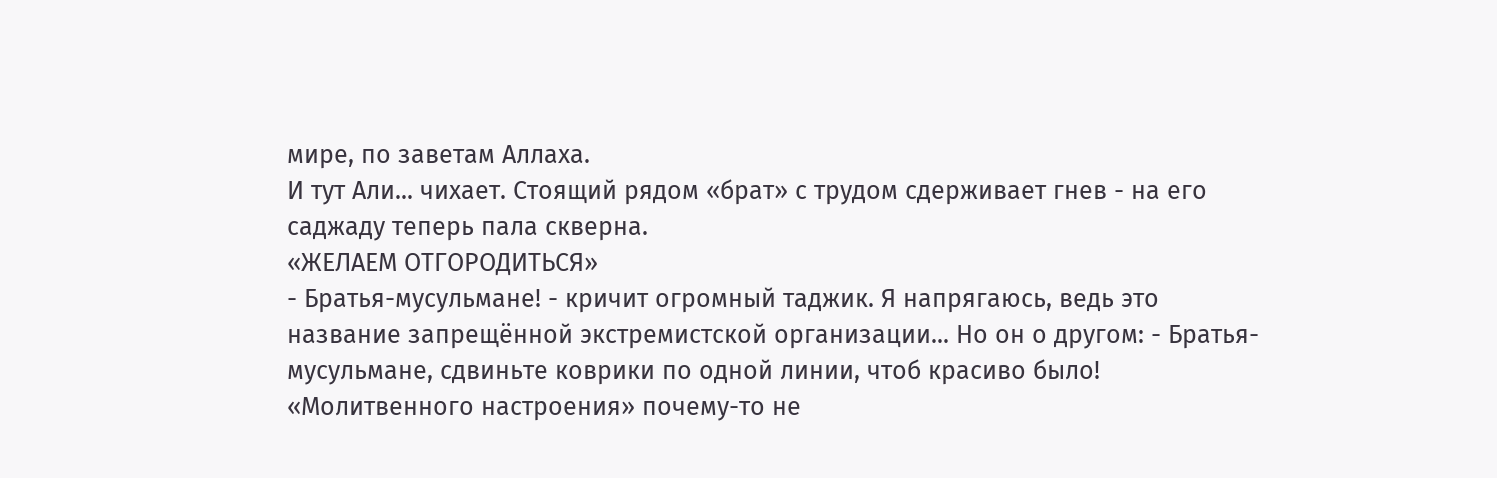мире, по заветам Аллаха.
И тут Али... чихает. Стоящий рядом «брат» с трудом сдерживает гнев - на его саджаду теперь пала скверна.
«ЖЕЛАЕМ ОТГОРОДИТЬСЯ»
- Братья-мусульмане! - кричит огромный таджик. Я напрягаюсь, ведь это название запрещённой экстремистской организации... Но он о другом: - Братья-мусульмане, сдвиньте коврики по одной линии, чтоб красиво было!
«Молитвенного настроения» почему-то не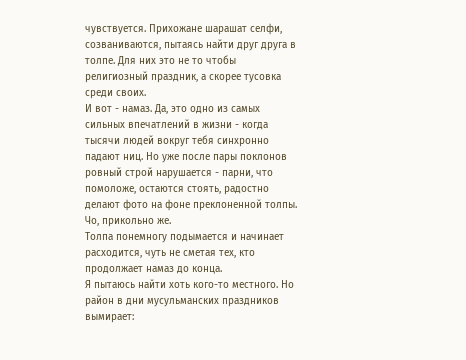чувствуется. Прихожане шарашат селфи, созваниваются, пытаясь найти друг друга в толпе. Для них это не то чтобы религиозный праздник, а скорее тусовка среди своих.
И вот - намаз. Да, это одно из самых сильных впечатлений в жизни - когда тысячи людей вокруг тебя синхронно падают ниц. Но уже после пары поклонов ровный строй нарушается - парни, что помоложе, остаются стоять, радостно делают фото на фоне преклоненной толпы. Чо, прикольно же.
Толпа понемногу подымается и начинает расходится, чуть не сметая тех, кто продолжает намаз до конца.
Я пытаюсь найти хоть кого-то местного. Но район в дни мусульманских праздников вымирает: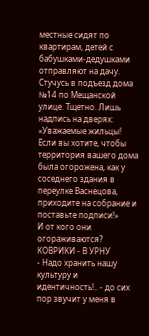местные сидят по квартирам, детей с бабушками-дедушками отправляют на дачу. Стучусь в подъезд дома №14 по Мещанской улице. Тщетно. Лишь надпись на дверях: «Уважаемые жильцы! Если вы хотите, чтобы территория вашего дома была огорожена, как у соседнего здания в переулке Васнецова, приходите на собрание и поставьте подписи!»
И от кого они огораживаются?
КОВРИКИ - В УРНУ
- Надо хранить нашу культуру и идентичность!.. - до сих пор звучит у меня в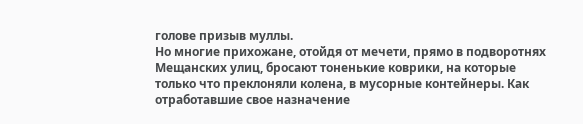голове призыв муллы.
Но многие прихожане, отойдя от мечети, прямо в подворотнях Мещанских улиц, бросают тоненькие коврики, на которые только что преклоняли колена, в мусорные контейнеры. Как отработавшие свое назначение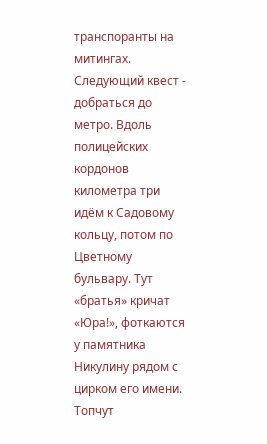транспоранты на митингах.
Следующий квест - добраться до метро. Вдоль полицейских кордонов километра три идём к Садовому кольцу, потом по Цветному бульвару. Тут «братья» кричат «Юра!», фоткаются у памятника Никулину рядом с цирком его имени. Топчут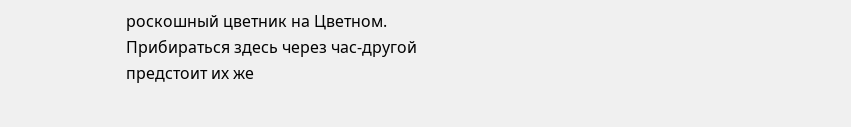роскошный цветник на Цветном. Прибираться здесь через час-другой предстоит их же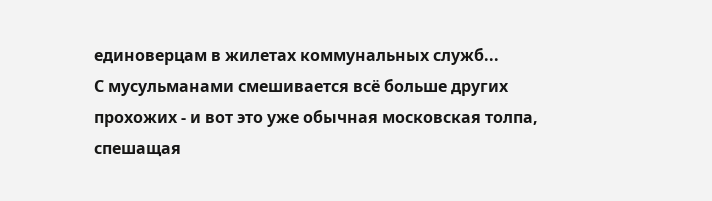единоверцам в жилетах коммунальных служб...
С мусульманами смешивается всё больше других прохожих - и вот это уже обычная московская толпа, спешащая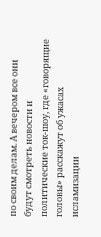по своим делам. А вечером все они будут смотреть новости и политические ток-шоу, где «говорящие головы» расскажут об ужасах исламизации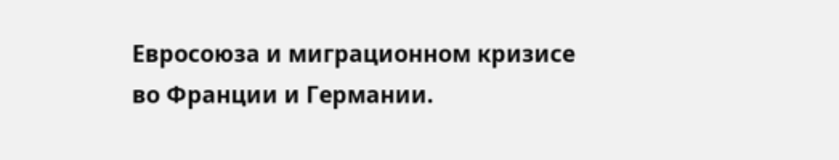Евросоюза и миграционном кризисе во Франции и Германии.